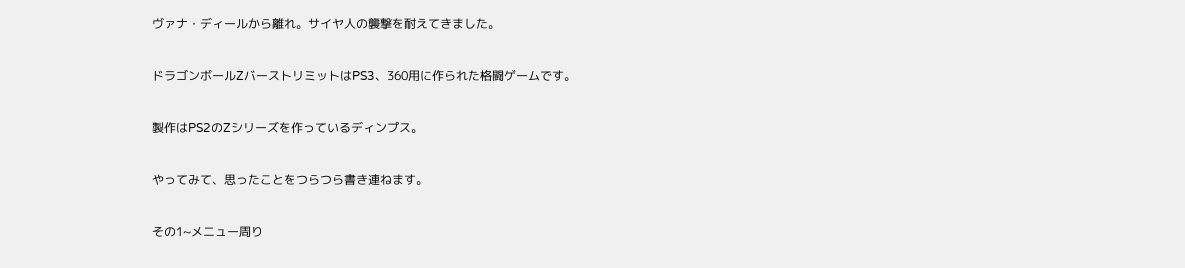ヴァナ・ディールから離れ。サイヤ人の襲撃を耐えてきました。


ドラゴンボールZバーストリミットはPS3、360用に作られた格闘ゲームです。


製作はPS2のZシリーズを作っているディンプス。


やってみて、思ったことをつらつら書き連ねます。


その1~メニュー周り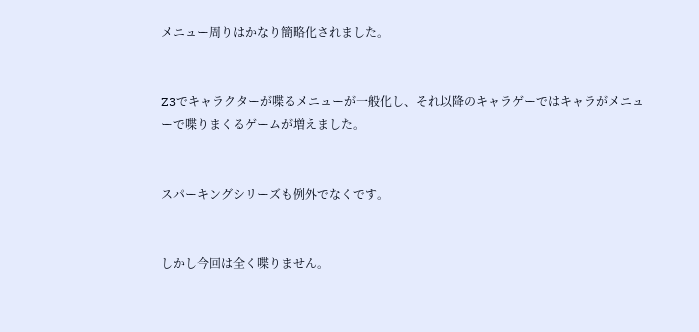メニュー周りはかなり簡略化されました。


Z3でキャラクターが喋るメニューが一般化し、それ以降のキャラゲーではキャラがメニューで喋りまくるゲームが増えました。


スパーキングシリーズも例外でなくです。


しかし今回は全く喋りません。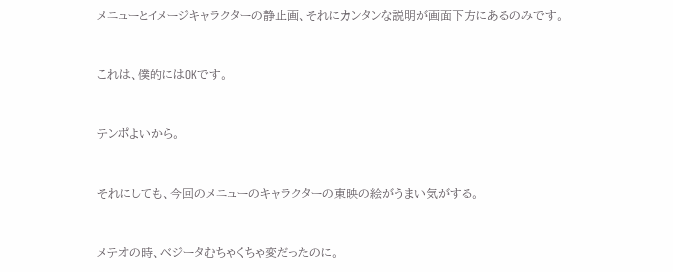メニューとイメージキャラクターの静止画、それにカンタンな説明が画面下方にあるのみです。


これは、僕的にはOKです。


テンポよいから。


それにしても、今回のメニューのキャラクターの東映の絵がうまい気がする。


メテオの時、べジータむちゃくちゃ変だったのに。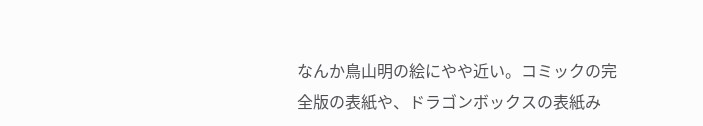なんか鳥山明の絵にやや近い。コミックの完全版の表紙や、ドラゴンボックスの表紙み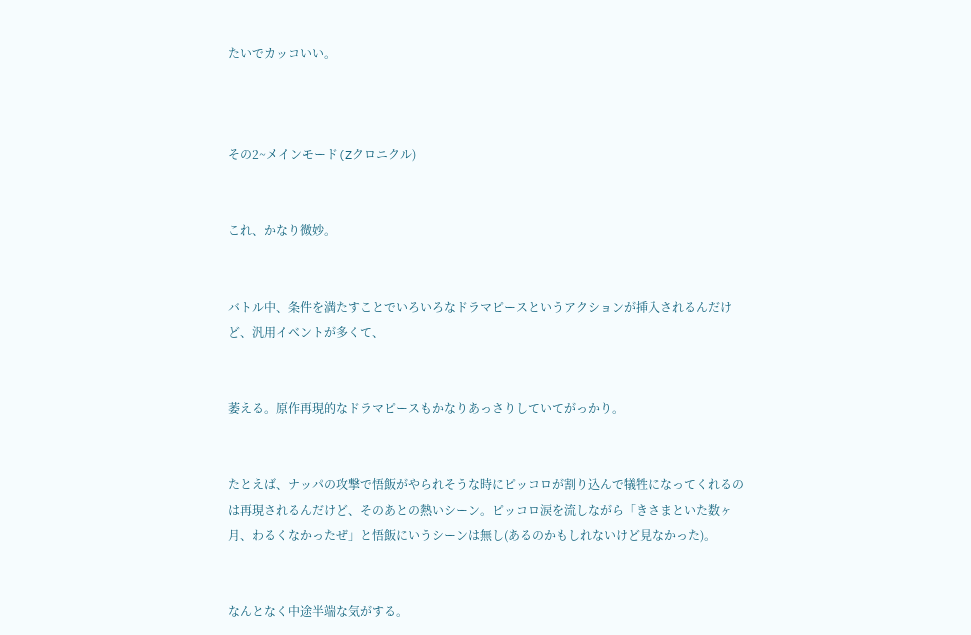たいでカッコいい。



その2~メインモード(Zクロニクル)


これ、かなり微妙。


バトル中、条件を満たすことでいろいろなドラマピースというアクションが挿入されるんだけど、汎用イベントが多くて、


萎える。原作再現的なドラマピースもかなりあっさりしていてがっかり。


たとえば、ナッパの攻撃で悟飯がやられそうな時にピッコロが割り込んで犠牲になってくれるのは再現されるんだけど、そのあとの熱いシーン。ピッコロ涙を流しながら「きさまといた数ヶ月、わるくなかったぜ」と悟飯にいうシーンは無し(あるのかもしれないけど見なかった)。


なんとなく中途半端な気がする。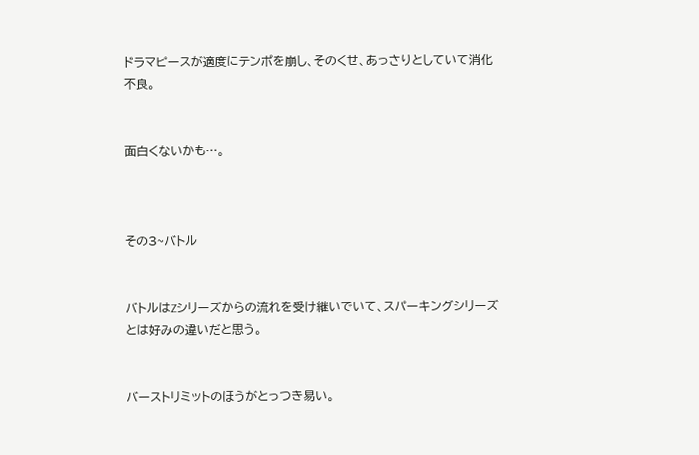ドラマピースが適度にテンポを崩し、そのくせ、あっさりとしていて消化不良。


面白くないかも…。



その3~バトル


バトルはZシリーズからの流れを受け継いでいて、スパーキングシリーズとは好みの違いだと思う。


バーストリミットのほうがとっつき易い。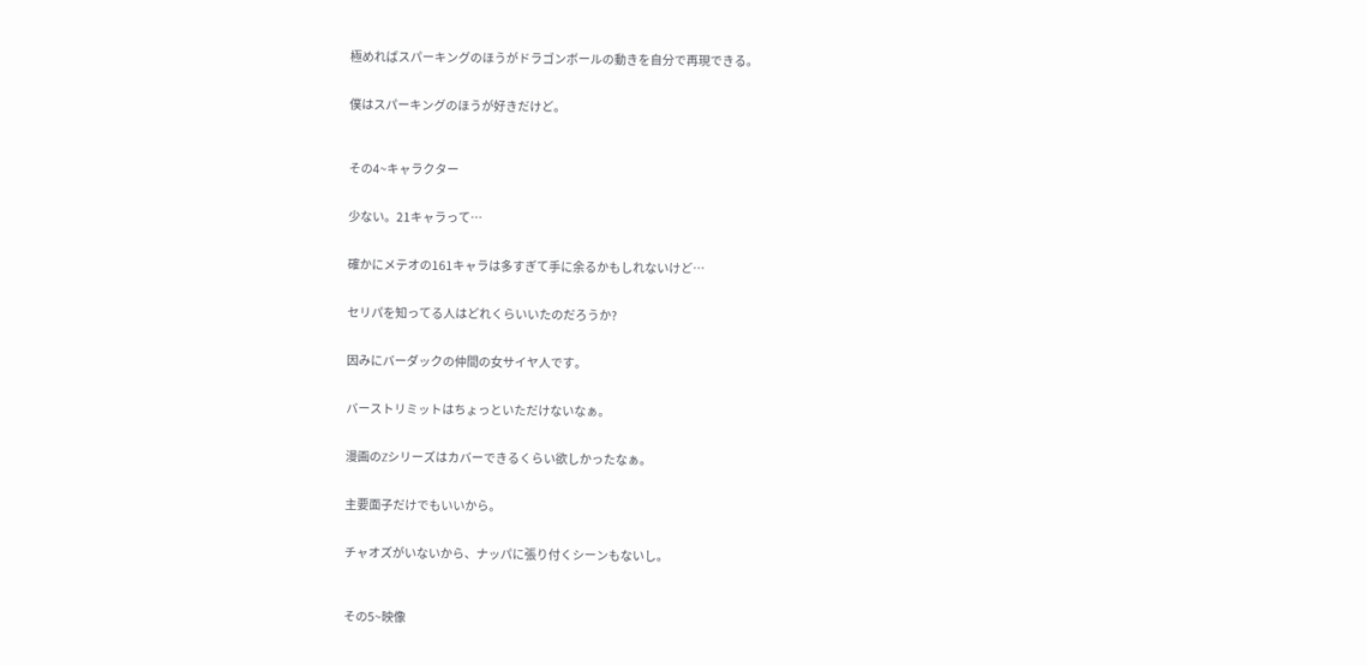極めればスパーキングのほうがドラゴンボールの動きを自分で再現できる。


僕はスパーキングのほうが好きだけど。



その4~キャラクター


少ない。21キャラって…


確かにメテオの161キャラは多すぎて手に余るかもしれないけど…


セリパを知ってる人はどれくらいいたのだろうか?


因みにバーダックの仲間の女サイヤ人です。


バーストリミットはちょっといただけないなぁ。


漫画のZシリーズはカバーできるくらい欲しかったなぁ。


主要面子だけでもいいから。


チャオズがいないから、ナッパに張り付くシーンもないし。



その5~映像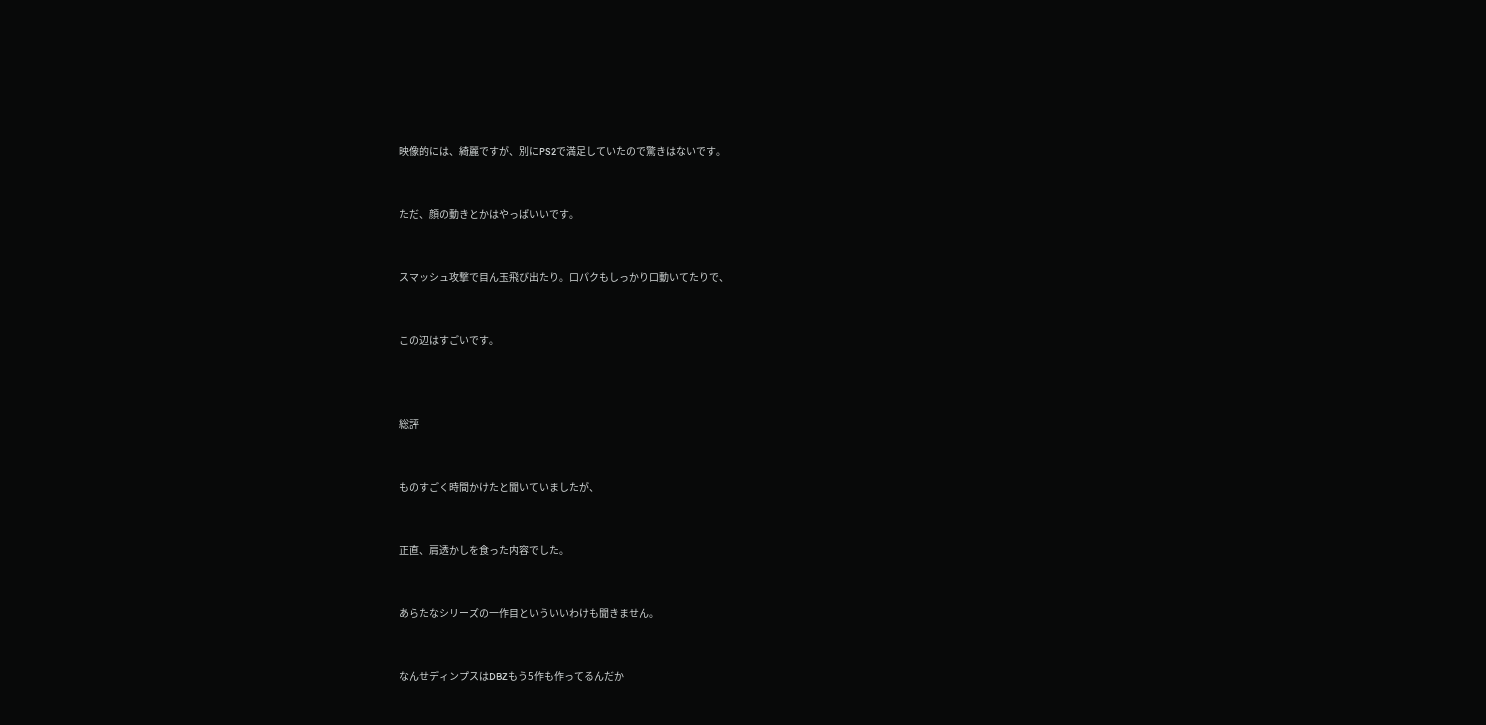映像的には、綺麗ですが、別にPS2で満足していたので驚きはないです。


ただ、顔の動きとかはやっぱいいです。


スマッシュ攻撃で目ん玉飛び出たり。口パクもしっかり口動いてたりで、


この辺はすごいです。



総評


ものすごく時間かけたと聞いていましたが、


正直、肩透かしを食った内容でした。


あらたなシリーズの一作目といういいわけも聞きません。


なんせディンプスはDBZもう5作も作ってるんだか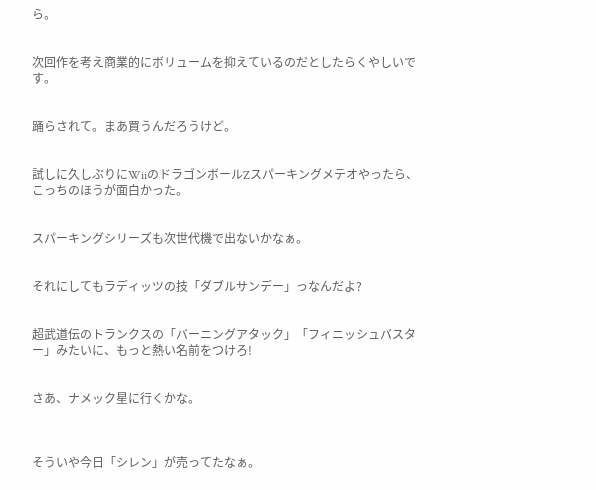ら。


次回作を考え商業的にボリュームを抑えているのだとしたらくやしいです。


踊らされて。まあ買うんだろうけど。


試しに久しぶりにWiiのドラゴンボールZスパーキングメテオやったら、こっちのほうが面白かった。


スパーキングシリーズも次世代機で出ないかなぁ。


それにしてもラディッツの技「ダブルサンデー」っなんだよ?


超武道伝のトランクスの「バーニングアタック」「フィニッシュバスター」みたいに、もっと熱い名前をつけろ!


さあ、ナメック星に行くかな。



そういや今日「シレン」が売ってたなぁ。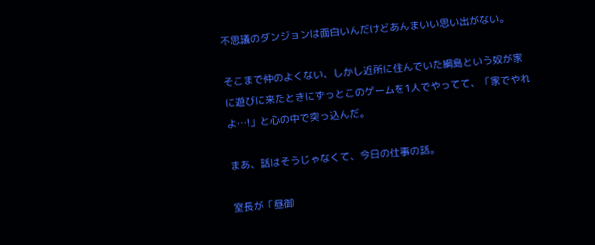不思議のダンジョンは面白いんだけどあんまいい思い出がない。

そこまで仲のよくない、しかし近所に住んでいた綱島という奴が家に遊びに来たときにずっとこのゲームを1人でやってて、「家でやれよ…!」と心の中で突っ込んだ。

まあ、話はそうじゃなくて、今日の仕事の話。

室長が「昼御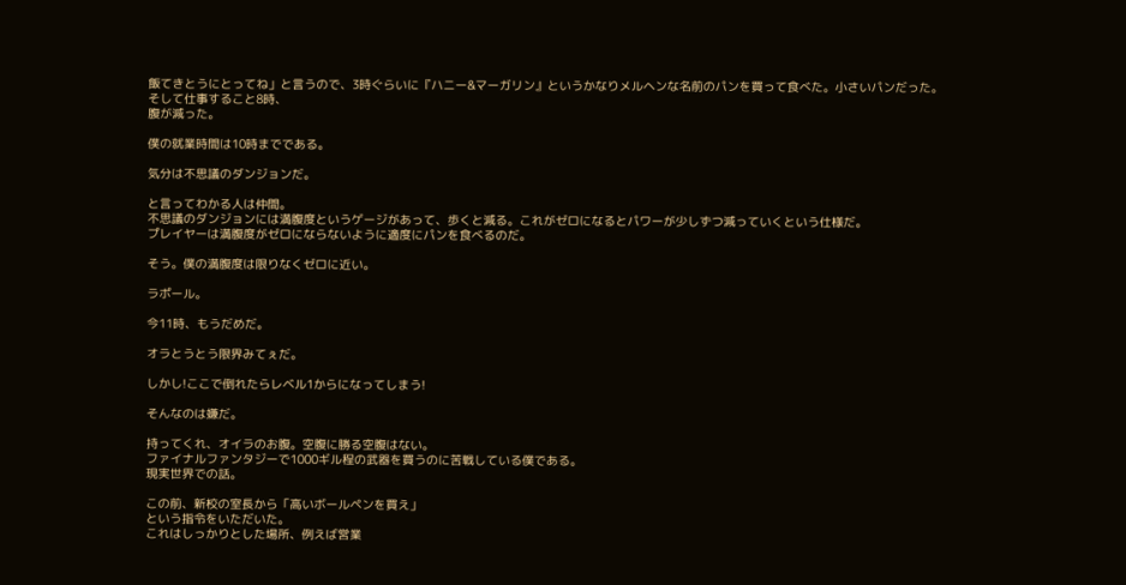飯てきとうにとってね」と言うので、3時ぐらいに『ハニー&マーガリン』というかなりメルヘンな名前のパンを買って食べた。小さいパンだった。
そして仕事すること8時、
腹が減った。

僕の就業時間は10時までである。

気分は不思議のダンジョンだ。

と言ってわかる人は仲間。
不思議のダンジョンには満腹度というゲージがあって、歩くと減る。これがゼロになるとパワーが少しずつ減っていくという仕様だ。
プレイヤーは満腹度がゼロにならないように適度にパンを食べるのだ。

そう。僕の満腹度は限りなくゼロに近い。

ラポール。

今11時、もうだめだ。

オラとうとう限界みてぇだ。

しかし!ここで倒れたらレベル1からになってしまう!

そんなのは嫌だ。

持ってくれ、オイラのお腹。空腹に勝る空腹はない。
ファイナルファンタジーで1000ギル程の武器を買うのに苦戦している僕である。
現実世界での話。

この前、新校の室長から「高いボールペンを買え」
という指令をいただいた。
これはしっかりとした場所、例えば営業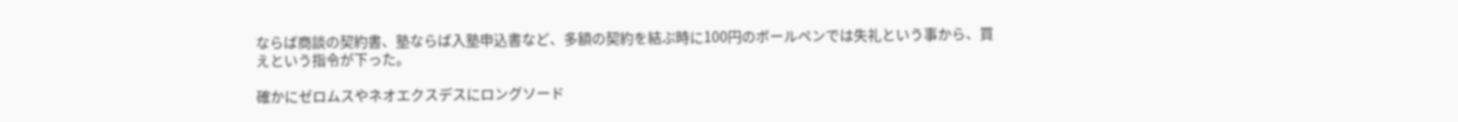ならば商談の契約書、塾ならば入塾申込書など、多額の契約を結ぶ時に100円のボールペンでは失礼という事から、買えという指令が下った。

確かにゼロムスやネオエクスデスにロングソード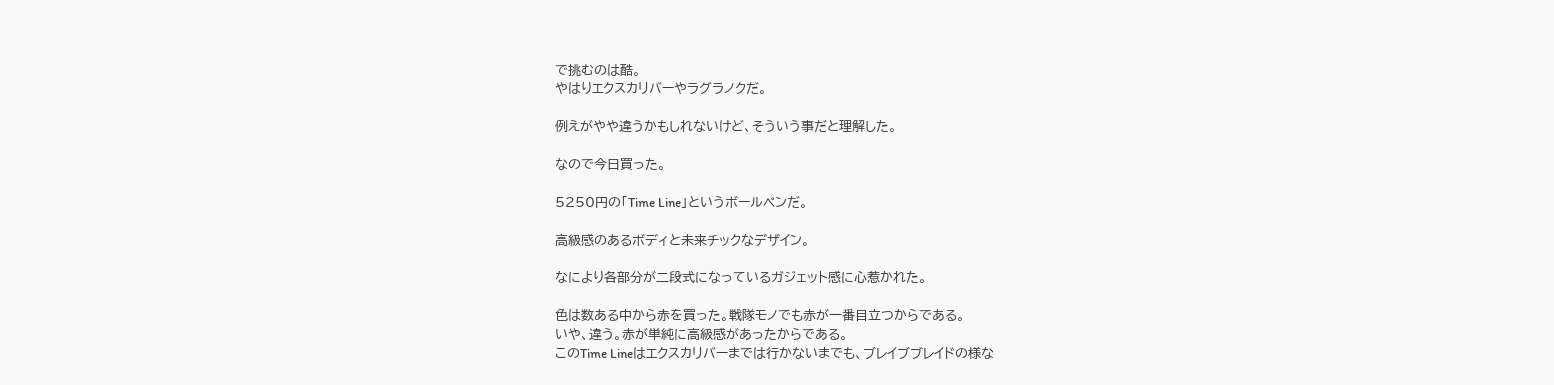で挑むのは酷。
やはりエクスカリバーやラグラノクだ。

例えがやや違うかもしれないけど、そういう事だと理解した。

なので今日買った。

5250円の「Time Line」というボールペンだ。

高級感のあるボディと未来チックなデザイン。

なにより各部分が二段式になっているガジェット感に心惹かれた。

色は数ある中から赤を買った。戦隊モノでも赤が一番目立つからである。
いや、違う。赤が単純に高級感があったからである。
このTime Lineはエクスカリバーまでは行かないまでも、ブレイブブレイドの様な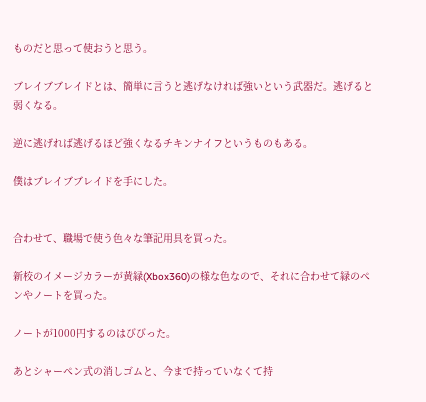ものだと思って使おうと思う。

ブレイブブレイドとは、簡単に言うと逃げなければ強いという武器だ。逃げると弱くなる。

逆に逃げれば逃げるほど強くなるチキンナイフというものもある。

僕はブレイブブレイドを手にした。


合わせて、職場で使う色々な筆記用具を買った。

新校のイメージカラーが黄緑(Xbox360)の様な色なので、それに合わせて緑のペンやノートを買った。

ノートが1000円するのはびびった。

あとシャーペン式の消しゴムと、今まで持っていなくて持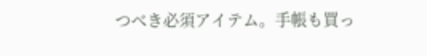つべき必須アイテム。手帳も買っ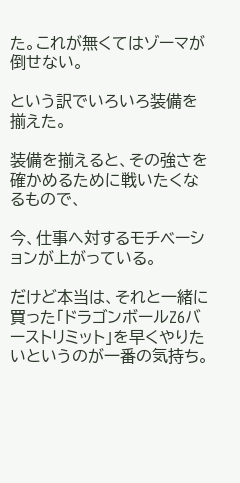た。これが無くてはゾーマが倒せない。

という訳でいろいろ装備を揃えた。

装備を揃えると、その強さを確かめるために戦いたくなるもので、

今、仕事へ対するモチベーションが上がっている。

だけど本当は、それと一緒に買った「ドラゴンボールZ6バーストリミット」を早くやりたいというのが一番の気持ち。